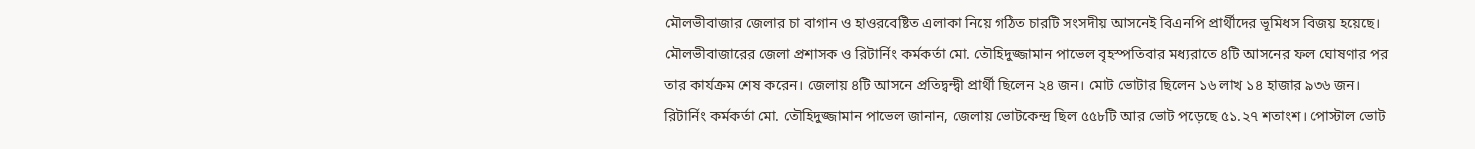মৌলভীবাজার জেলার চা বাগান ও হাওরবেষ্টিত এলাকা নিয়ে গঠিত চারটি সংসদীয় আসনেই বিএনপি প্রার্থীদের ভূমিধস বিজয় হয়েছে।
মৌলভীবাজারের জেলা প্রশাসক ও রিটার্নিং কর্মকর্তা মো. তৌহিদুজ্জামান পাভেল বৃহস্পতিবার মধ্যরাতে ৪টি আসনের ফল ঘোষণার পর তার কার্যক্রম শেষ করেন। জেলায় ৪টি আসনে প্রতিদ্বন্দ্বী প্রার্থী ছিলেন ২৪ জন। মোট ভোটার ছিলেন ১৬ লাখ ১৪ হাজার ৯৩৬ জন।
রিটার্নিং কর্মকর্তা মো. তৌহিদুজ্জামান পাভেল জানান, জেলায় ভোটকেন্দ্র ছিল ৫৫৮টি আর ভোট পড়েছে ৫১.২৭ শতাংশ। পোস্টাল ভোট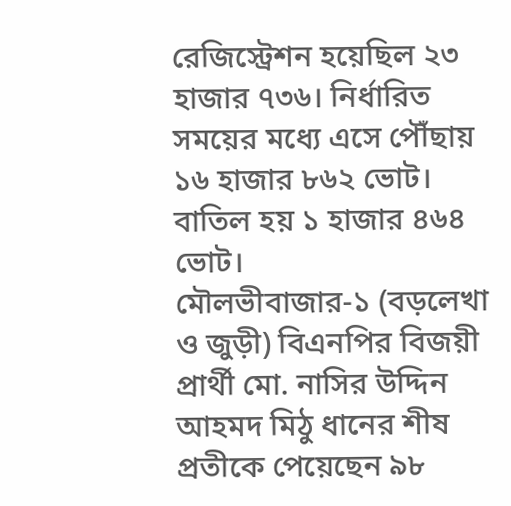রেজিস্ট্রেশন হয়েছিল ২৩ হাজার ৭৩৬। নির্ধারিত সময়ের মধ্যে এসে পৌঁছায় ১৬ হাজার ৮৬২ ভোট। বাতিল হয় ১ হাজার ৪৬৪ ভোট।
মৌলভীবাজার-১ (বড়লেখা ও জুড়ী) বিএনপির বিজয়ী প্রার্থী মো. নাসির উদ্দিন আহমদ মিঠু ধানের শীষ প্রতীকে পেয়েছেন ৯৮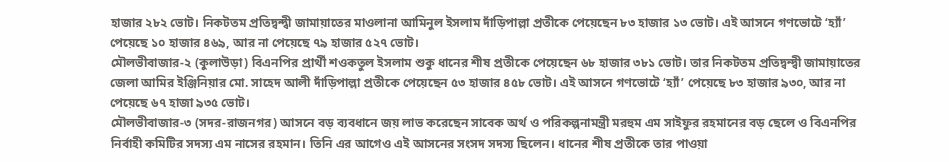হাজার ২৮২ ভোট। নিকটতম প্রতিদ্বন্দ্বী জামায়াতের মাওলানা আমিনুল ইসলাম দাঁড়িপাল্লা প্রতীকে পেয়েছেন ৮৩ হাজার ১৩ ভোট। এই আসনে গণভোটে ‘হ্যাঁ’ পেয়েছে ১০ হাজার ৪৬৯, আর না পেয়েছে ৭৯ হাজার ৫২৭ ভোট।
মৌলভীবাজার-২ (কুলাউড়া) বিএনপির প্রার্থী শওকতুল ইসলাম শুকু ধানের শীষ প্রতীকে পেয়েছেন ৬৮ হাজার ৩৮১ ভোট। তার নিকটতম প্রতিদ্বন্দ্বী জামায়াতের জেলা আমির ইঞ্জিনিয়ার মো. সাহেদ আলী দাঁড়িপাল্লা প্রতীকে পেয়েছেন ৫৩ হাজার ৪৫৮ ভোট। এই আসনে গণভোটে ‘হ্যাঁ’ পেয়েছে ৮৩ হাজার ৯৩০, আর না পেয়েছে ৬৭ হাজা ৯৩৫ ভোট।
মৌলভীবাজার-৩ (সদর-রাজনগর) আসনে বড় ব্যবধানে জয় লাভ করেছেন সাবেক অর্থ ও পরিকল্পনামন্ত্রী মরহুম এম সাইফুর রহমানের বড় ছেলে ও বিএনপির নির্বাহী কমিটির সদস্য এম নাসের রহমান। তিনি এর আগেও এই আসনের সংসদ সদস্য ছিলেন। ধানের শীষ প্রতীকে তার পাওয়া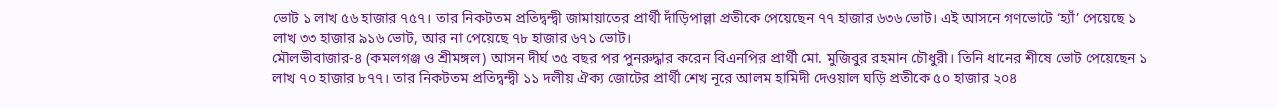ভোট ১ লাখ ৫৬ হাজার ৭৫৭। তার নিকটতম প্রতিদ্বন্দ্বী জামায়াতের প্রার্থী দাঁড়িপাল্লা প্রতীকে পেয়েছেন ৭৭ হাজার ৬৩৬ ভোট। এই আসনে গণভোটে ‘হ্যাঁ’ পেয়েছে ১ লাখ ৩৩ হাজার ৯১৬ ভোট, আর না পেয়েছে ৭৮ হাজার ৬৭১ ভোট।
মৌলভীবাজার-৪ (কমলগঞ্জ ও শ্রীমঙ্গল) আসন দীর্ঘ ৩৫ বছর পর পুনরুদ্ধার করেন বিএনপির প্রার্থী মো. মুজিবুর রহমান চৌধুরী। তিনি ধানের শীষে ভোট পেয়েছেন ১ লাখ ৭০ হাজার ৮৭৭। তার নিকটতম প্রতিদ্বন্দ্বী ১১ দলীয় ঐক্য জোটের প্রার্থী শেখ নূরে আলম হামিদী দেওয়াল ঘড়ি প্রতীকে ৫০ হাজার ২০৪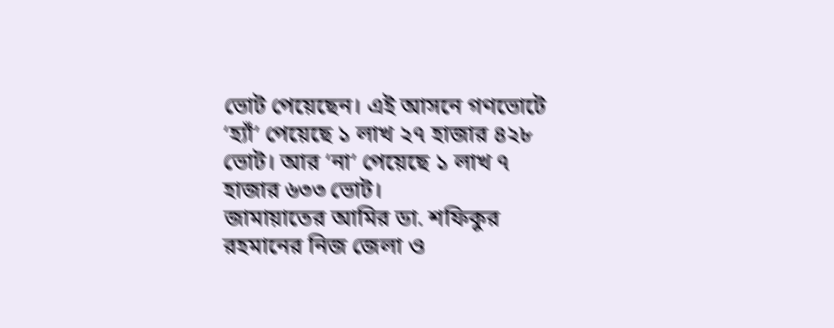ভোট পেয়েছেন। এই আসনে গণভোটে ‘হ্যাঁ’ পেয়েছে ১ লাখ ২৭ হাজার ৪২৮ ভোট। আর ‘না’ পেয়েছে ১ লাখ ৭ হাজার ৬৩৩ ভোট।
জামায়াতের আমির ডা. শফিকুর রহমানের নিজ জেলা ও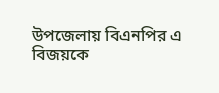উপজেলায় বিএনপির এ বিজয়কে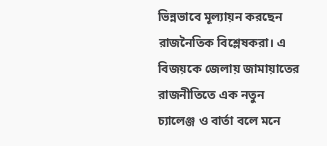ভিন্নভাবে মূল্যায়ন করছেন রাজনৈতিক বিশ্লেষকরা। এ বিজয়কে জেলায় জামায়াতের রাজনীতিতে এক নতুন চ্যালেঞ্জ ও বার্তা বলে মনে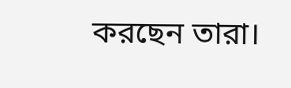করছেন তারা।